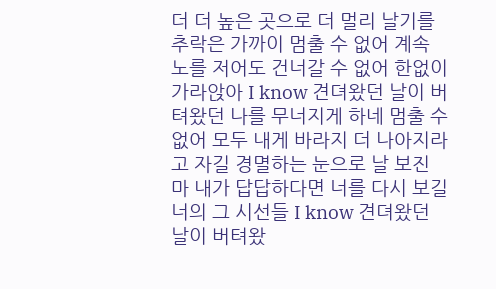더 더 높은 곳으로 더 멀리 날기를 추락은 가까이 멈출 수 없어 계속 노를 저어도 건너갈 수 없어 한없이 가라앉아 I know 견뎌왔던 날이 버텨왔던 나를 무너지게 하네 멈출 수 없어 모두 내게 바라지 더 나아지라고 자길 경멸하는 눈으로 날 보진 마 내가 답답하다면 너를 다시 보길 너의 그 시선들 I know 견뎌왔던 날이 버텨왔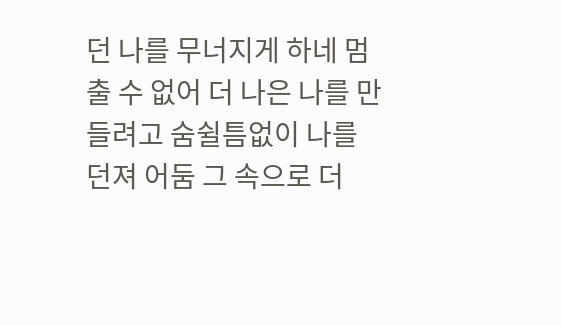던 나를 무너지게 하네 멈출 수 없어 더 나은 나를 만들려고 숨쉴틈없이 나를 던져 어둠 그 속으로 더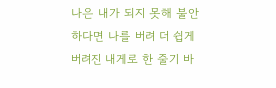나은 내가 되지 못해 불안하다면 나를 버려 더 쉽게 버려진 내게로 한 줄기 바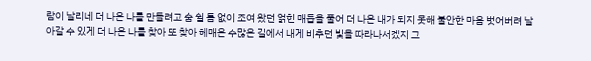람이 날리네 더 나은 나를 만들려고 숨 쉴 틈 없이 조여 왔던 얽힌 매듭을 풀어 더 나은 내가 되지 못해 불안한 마음 벗어버려 날아갈 수 있게 더 나은 나를 찾아 또 찾아 헤매온 수많은 길에서 내게 비추던 빛을 따라나서겠지 그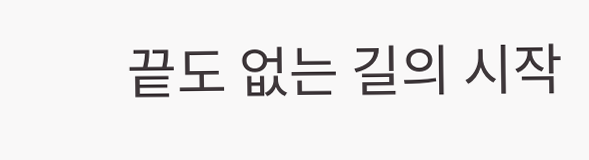끝도 없는 길의 시작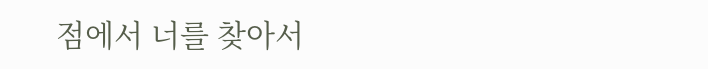점에서 너를 찾아서